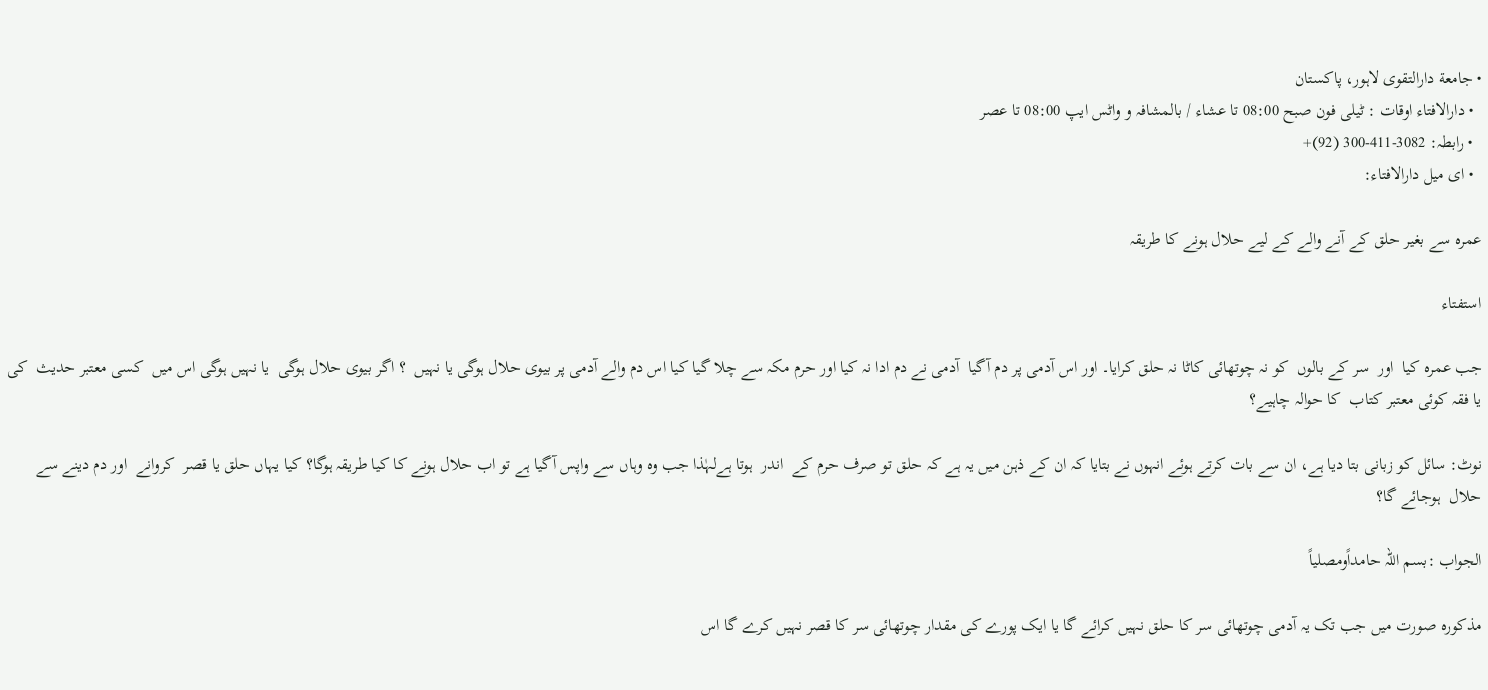• جامعة دارالتقوی لاہور، پاکستان
  • دارالافتاء اوقات : ٹیلی فون صبح 08:00 تا عشاء / بالمشافہ و واٹس ایپ 08:00 تا عصر
  • رابطہ: 3082-411-300 (92)+
  • ای میل دارالافتاء:

عمره سے بغیر حلق کے آنے والے کے لیے حلال ہونے کا طریقہ

استفتاء

جب عمرہ کیا  اور  سر کے بالوں  کو نہ چوتھائی کاٹا نہ حلق کرایا۔ اور اس آدمی پر دم آگیا  آدمی نے دم ادا نہ کیا اور حرم مکہ سے چلا گیا کیا اس دم والے آدمی پر بیوی حلال ہوگی یا نہیں  ؟ اگر بیوی حلال ہوگی  یا نہیں ہوگی اس میں  کسی معتبر حدیث  کی یا فقہ کوئی معتبر کتاب  کا حوالہ چاہیے؟

نوٹ: سائل کو زبانی بتا دیا ہے، ان سے بات کرتے ہوئے انہوں نے بتایا کہ ان کے ذہن میں یہ ہے کہ حلق تو صرف حرم کے  اندر  ہوتا ہےلہٰذا جب وہ وہاں سے واپس آگیا ہے تو اب حلال ہونے کا کیا طریقہ ہوگا؟ کیا یہاں حلق يا قصر  کروانے  اور دم دینے سے حلال  ہوجائے گا؟

الجواب :بسم اللہ حامداًومصلیاً

مذکورہ صورت میں جب تک یہ آدمی چوتھائی سر کا حلق نہیں کرائے گا یا ایک پورے کی مقدار چوتھائی سر کا قصر نہیں کرے گا اس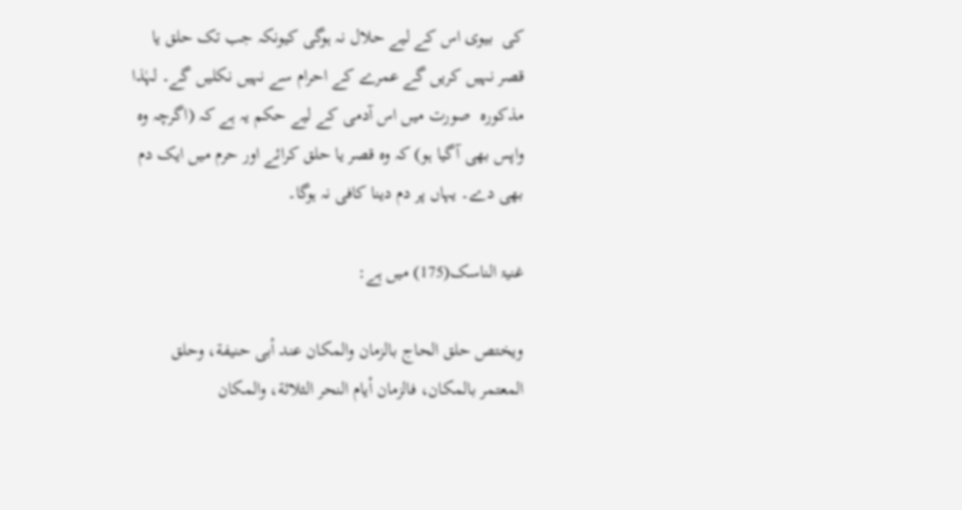کی  بیوی اس کے لیے حلال نہ ہوگی کیونکہ جب تک حلق یا قصر نہیں کریں گے عمرے کے احرام سے نہیں نکلیں گے۔ لہٰذا مذکورہ  صورت میں اس آدمی کے لیے حکم یہ ہے کہ (اگرچہ وہ واپس بھی آگیا ہو) کہ وہ قصر یا حلق کرائے اور حرم میں ایک دم بھی دے۔ یہاں پر دم دینا کافی نہ ہوگا۔

غنیۃ الناسک(175) میں ہے:

ويختص حلق الحاج بالزمان والمكان عند أبى حنيفة، وحلق المعتمر بالمكان، فالزمان أيام النحر الثلاثة، والمكان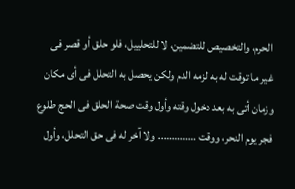الحرم، والتخصيص للتضمين، لا للتحلييل، فلو حلق أو قصر فى غير ما توقت له به لزمه الدم ولكن يحصل به التحلل فى أى مكان وزمان أتى به بعد دخول وقته وأول وقت صحة الحلق فى الحج طلوع فجر يوم النحر، ووقت ………….. ولا آخر له فى حق التحلل، وأول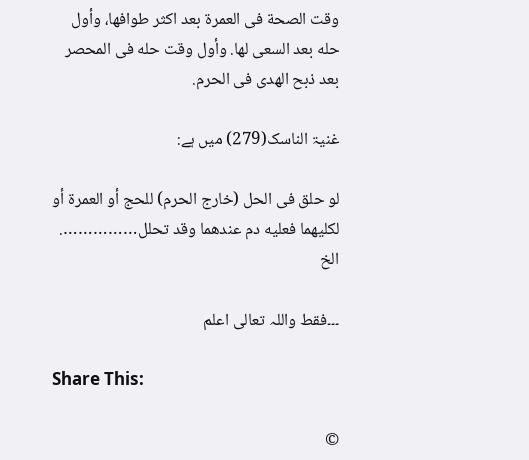وقت الصحة فى العمرة بعد اكثر طوافها، وأول حله بعد السعى لها. وأول وقت حله فى المحصر بعد ذبح الهدى فى الحرم.

غنیۃ الناسک(279) میں ہے:

لو حلق فى الحل (خارج الحرم) للحج أو العمرة أو لكليهما فعليه دم عندهما وقد تحلل……………. الخ

۔۔۔فقط واللہ تعالی اعلم

Share This:

©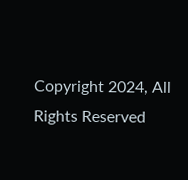Copyright 2024, All Rights Reserved